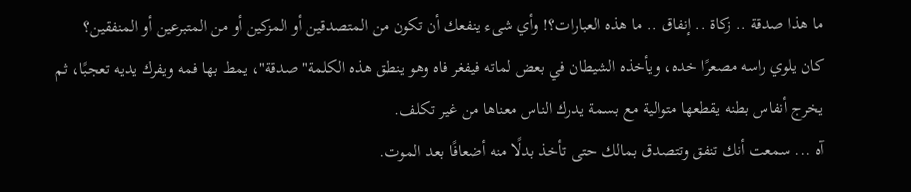ما هذا صدقة .. زكاة .. إنفاق .. ما هذه العبارات؟! وأي شىء ينفعك أن تكون من المتصدقين أو المزكين أو من المتبرعين أو المنفقين؟
كان يلوي راسه مصعرًا خده، ويأخذه الشيطان في بعض لماته فيفغر فاه وهو ينطق هذه الكلمة"صدقة"، يمط بها فمه ويفرك يديه تعجبًا، ثم يخرج أنفاس بطنه يقطعها متوالية مع بسمة يدرك الناس معناها من غير تكلف.
آه ... سمعت أنك تنفق وتتصدق بمالك حتى تأخذ بدلًا منه أضعافًا بعد الموت.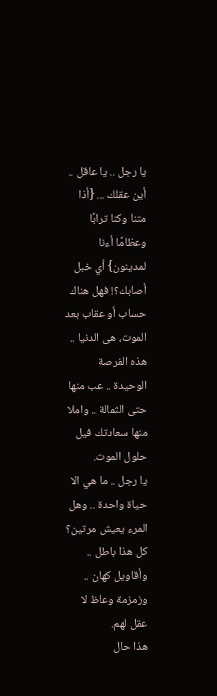يا رجل .. يا عاقل .. أين عقلك ... {أذا متنا وكنا ترابًا وعظامًا أءنا لمدينون} أي خبل أصابك؟! فهل هناك حساب أو عقاب بعد الموت، هى الدنيا .. هذه الفرصة الوحيدة .. عب منها حتى الثمالة .. واملا منها سعادتك فيل حلول الموت.
يا رجل .. ما هي الا حياة واحدة .. وهل المرء يعيش مرتين؟ كل هذا باطل .. وأقاويل كهان .. وزمزمة وعاظ لا عقل لهم.
هذا حال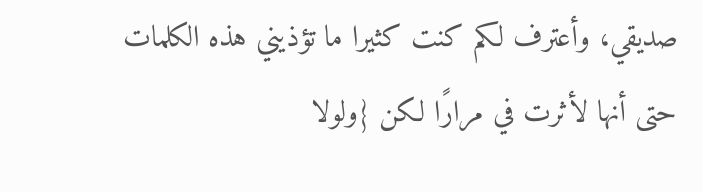صديقي، وأعترف لكم كنت كثيرا ما تؤذيني هذه الكلمات حتى أنها لأثرت في مرارًا لكن {ولولا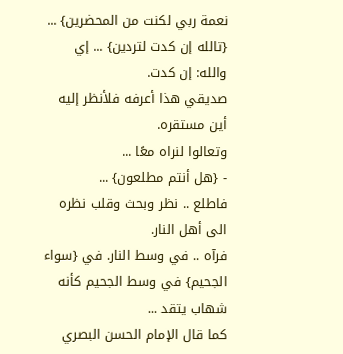نعمة ربي لكنت من المحضرين} ... {تالله إن كدت لتردين} ... إي والله: إن كدت.
صديقي هذا أعرفه فلأنظر إليه أين مستقره.
وتعالوا لنراه معًا ...
- {هل أنتم مطلعون} ...
فاطلع .. نظر وبحث وقلب نظره الى أهل النار.
فرآه .. في وسط النار. في {سواء الجحيم} في وسط الجحيم كأنه شهاب يتقد ...
كما قال الإمام الحسن البصري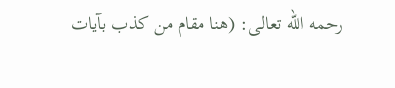رحمه الله تعالى: (هنا مقام من كذب بآيات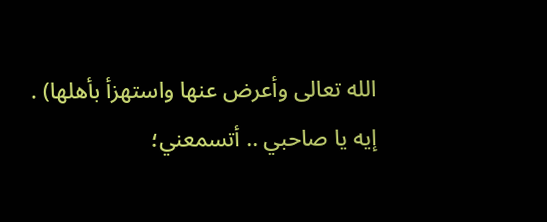الله تعالى وأعرض عنها واستهزأ بأهلها) .
إيه يا صاحبي .. أتسمعني؛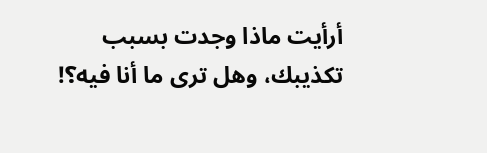أرأيت ماذا وجدت بسبب تكذيبك، وهل ترى ما أنا فيه؟!